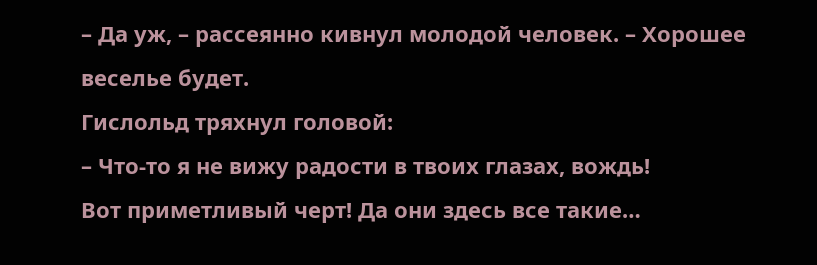– Да уж, – рассеянно кивнул молодой человек. – Хорошее веселье будет.
Гислольд тряхнул головой:
– Что-то я не вижу радости в твоих глазах, вождь!
Вот приметливый черт! Да они здесь все такие…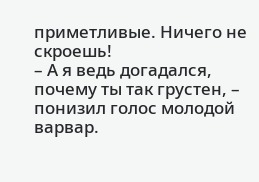приметливые. Ничего не скроешь!
– А я ведь догадался, почему ты так грустен, – понизил голос молодой варвар.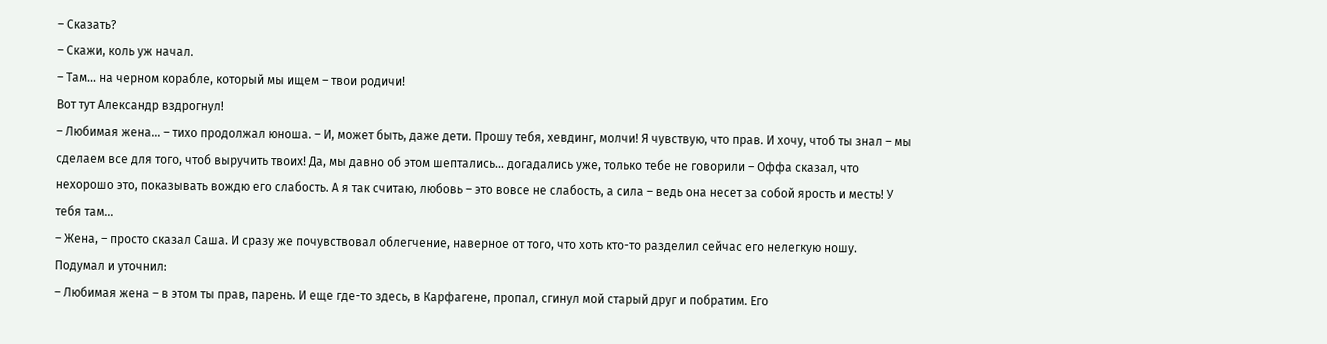– Сказать?
– Скажи, коль уж начал.
– Там… на черном корабле, который мы ищем – твои родичи!
Вот тут Александр вздрогнул!
– Любимая жена… – тихо продолжал юноша. – И, может быть, даже дети. Прошу тебя, хевдинг, молчи! Я чувствую, что прав. И хочу, чтоб ты знал – мы сделаем все для того, чтоб выручить твоих! Да, мы давно об этом шептались… догадались уже, только тебе не говорили – Оффа сказал, что нехорошо это, показывать вождю его слабость. А я так считаю, любовь – это вовсе не слабость, а сила – ведь она несет за собой ярость и месть! У тебя там…
– Жена, – просто сказал Саша. И сразу же почувствовал облегчение, наверное от того, что хоть кто-то разделил сейчас его нелегкую ношу.
Подумал и уточнил:
– Любимая жена – в этом ты прав, парень. И еще где-то здесь, в Карфагене, пропал, сгинул мой старый друг и побратим. Его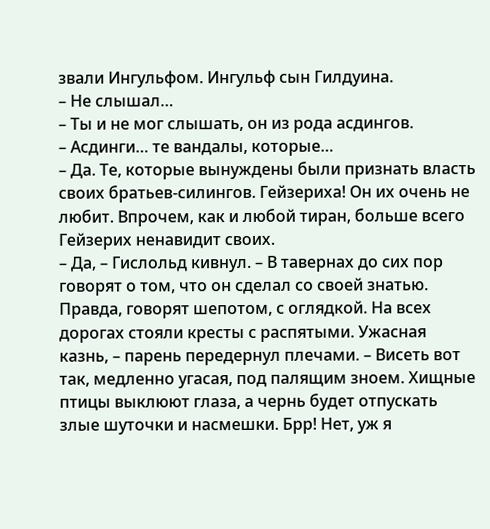звали Ингульфом. Ингульф сын Гилдуина.
– Не слышал…
– Ты и не мог слышать, он из рода асдингов.
– Асдинги… те вандалы, которые…
– Да. Те, которые вынуждены были признать власть своих братьев-силингов. Гейзериха! Он их очень не любит. Впрочем, как и любой тиран, больше всего Гейзерих ненавидит своих.
– Да, – Гислольд кивнул. – В тавернах до сих пор говорят о том, что он сделал со своей знатью. Правда, говорят шепотом, с оглядкой. На всех дорогах стояли кресты с распятыми. Ужасная казнь, – парень передернул плечами. – Висеть вот так, медленно угасая, под палящим зноем. Хищные птицы выклюют глаза, а чернь будет отпускать злые шуточки и насмешки. Брр! Нет, уж я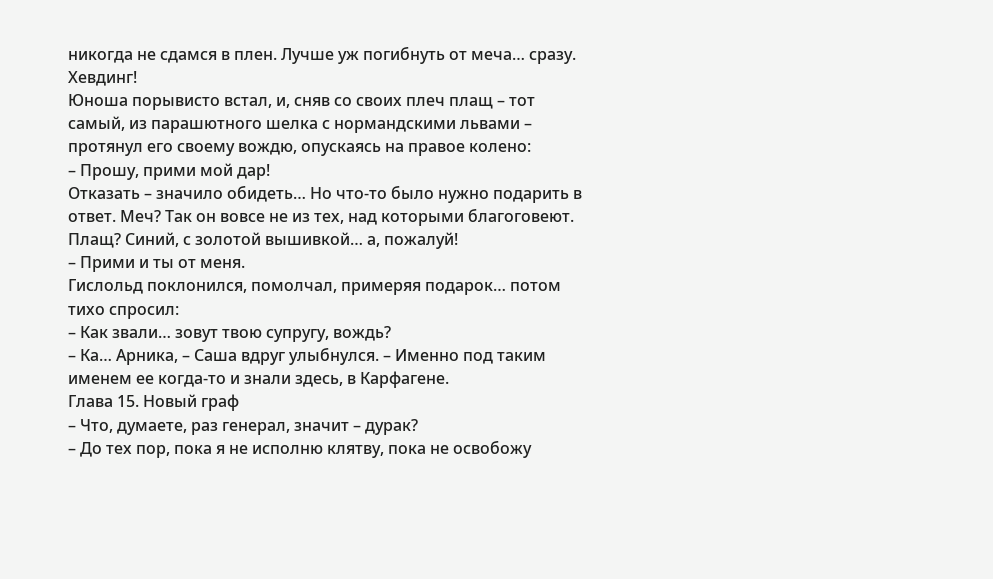никогда не сдамся в плен. Лучше уж погибнуть от меча… сразу. Хевдинг!
Юноша порывисто встал, и, сняв со своих плеч плащ – тот самый, из парашютного шелка с нормандскими львами – протянул его своему вождю, опускаясь на правое колено:
– Прошу, прими мой дар!
Отказать – значило обидеть… Но что-то было нужно подарить в ответ. Меч? Так он вовсе не из тех, над которыми благоговеют. Плащ? Синий, с золотой вышивкой… а, пожалуй!
– Прими и ты от меня.
Гислольд поклонился, помолчал, примеряя подарок… потом тихо спросил:
– Как звали… зовут твою супругу, вождь?
– Ка… Арника, – Саша вдруг улыбнулся. – Именно под таким именем ее когда-то и знали здесь, в Карфагене.
Глава 15. Новый граф
– Что, думаете, раз генерал, значит – дурак?
– До тех пор, пока я не исполню клятву, пока не освобожу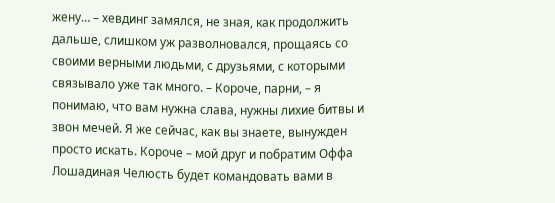жену… – хевдинг замялся, не зная, как продолжить дальше, слишком уж разволновался, прощаясь со своими верными людьми, с друзьями, с которыми связывало уже так много. – Короче, парни, – я понимаю, что вам нужна слава, нужны лихие битвы и звон мечей. Я же сейчас, как вы знаете, вынужден просто искать. Короче – мой друг и побратим Оффа Лошадиная Челюсть будет командовать вами в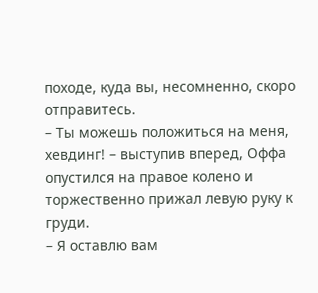походе, куда вы, несомненно, скоро отправитесь.
– Ты можешь положиться на меня, хевдинг! – выступив вперед, Оффа опустился на правое колено и торжественно прижал левую руку к груди.
– Я оставлю вам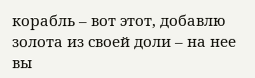корабль – вот этот, добавлю золота из своей доли – на нее вы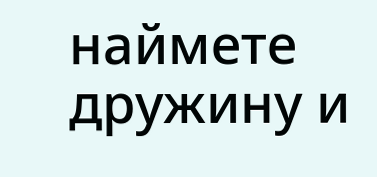наймете дружину и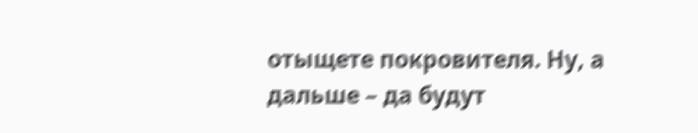отыщете покровителя. Ну, а дальше – да будут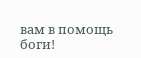вам в помощь боги!